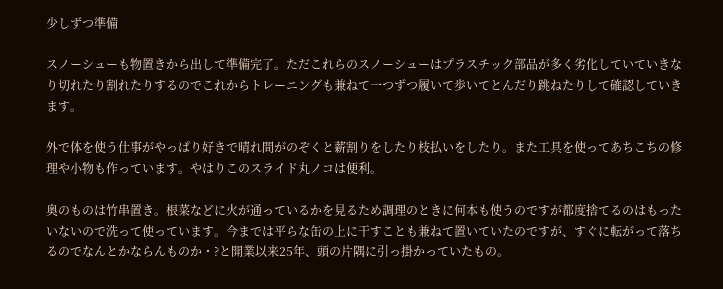少しずつ準備

スノーシューも物置きから出して準備完了。ただこれらのスノーシューはプラスチック部品が多く劣化していていきなり切れたり割れたりするのでこれからトレーニングも兼ねて一つずつ履いて歩いてとんだり跳ねたりして確認していきます。

外で体を使う仕事がやっぱり好きで晴れ間がのぞくと薪割りをしたり枝払いをしたり。また工具を使ってあちこちの修理や小物も作っています。やはりこのスライド丸ノコは便利。

奥のものは竹串置き。根菜などに火が通っているかを見るため調理のときに何本も使うのですが都度捨てるのはもったいないので洗って使っています。今までは平らな缶の上に干すことも兼ねて置いていたのですが、すぐに転がって落ちるのでなんとかならんものか・?と開業以来25年、頭の片隅に引っ掛かっていたもの。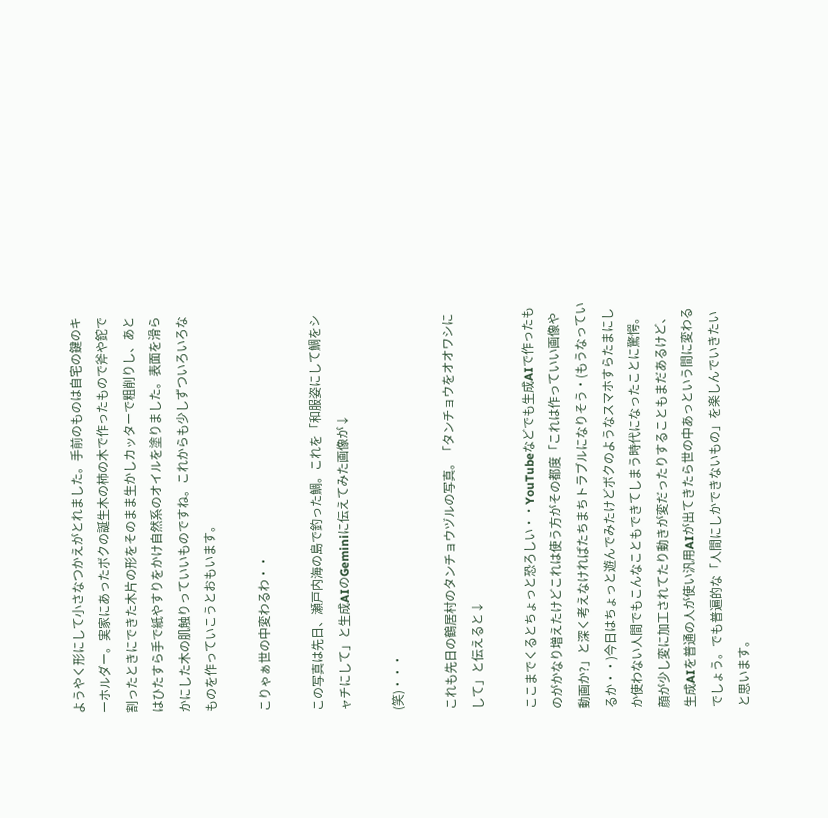ようやく形にして小さなつかえがとれました。手前のものは自宅の鍵のキーホルダー。実家にあったボクの誕生木の柿の木で作ったもので斧や鉈で割ったときにできた木片の形をそのまま生かしカッターで粗削りし、あとはひたすら手で紙やすりをかけ自然系のオイルを塗りました。表面を滑らかにした木の肌触りっていいものですね。これからも少しずついろいろなものを作っていこうとおもいます。

こりゃぁ世の中変わるわ・・

この写真は先日、瀬戸内海の島で釣った鯛。これを「和服姿にして鯛をシャチにして」と生成AIのGeminiに伝えてみた画像が↓

(笑)・・・

これも先日の鶴居村のタンチョウヅルの写真。「タンチョウをオオワシにして」と伝えると↓

ここまでくるとちょっと恐ろしい・・YouTubeなどでも生成AIで作ったものがかなり増えたけどこれは使う方がその都度「これは作っていい画像や動画か?」と深く考えなければたちまちトラブルになりそう・(もうなっているか・・)今日はちょっと遊んでみたけどボクのようなスマホすらたまにしか使わない人間でもこんなこともできてしまう時代になったことに驚愕。顔が少し変に加工されてたり動きが変だったりすることもまだあるけど、生成AIを普通の人が使い汎用AIが出てきたら世の中あっという間に変わるでしょう。でも普遍的な「人間にしかできないもの」を楽しんでいきたいと思います。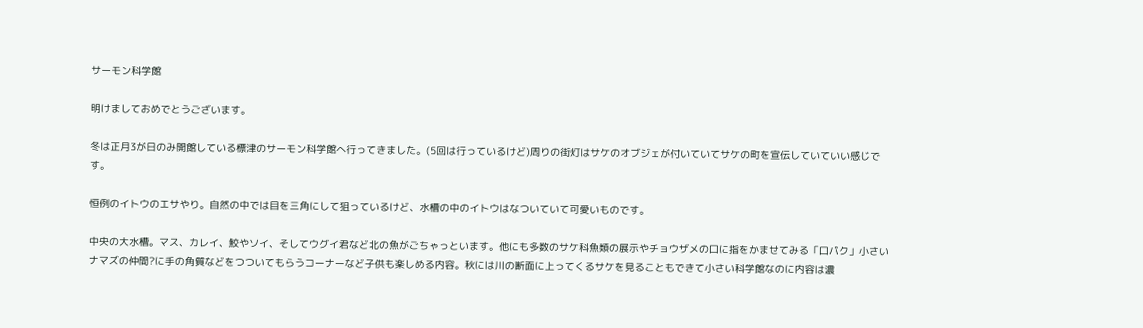サーモン科学館

明けましておめでとうございます。

冬は正月3が日のみ開館している標津のサーモン科学館へ行ってきました。(5回は行っているけど)周りの街灯はサケのオブジェが付いていてサケの町を宣伝していていい感じです。

恒例のイトウのエサやり。自然の中では目を三角にして狙っているけど、水槽の中のイトウはなついていて可愛いものです。

中央の大水槽。マス、カレイ、鮫やソイ、そしてウグイ君など北の魚がごちゃっといます。他にも多数のサケ科魚類の展示やチョウザメの口に指をかませてみる「口パク」小さいナマズの仲間?に手の角質などをつついてもらうコーナーなど子供も楽しめる内容。秋には川の断面に上ってくるサケを見ることもできて小さい科学館なのに内容は濃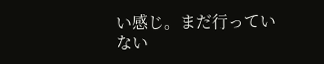い感じ。まだ行っていない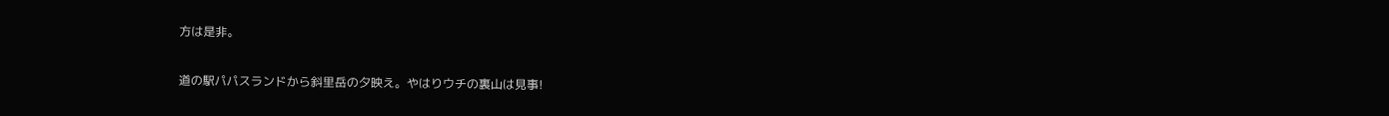方は是非。

道の駅パパスランドから斜里岳の夕映え。やはりウチの裏山は見事!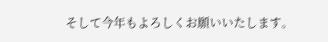そして今年もよろしくお願いいたします。